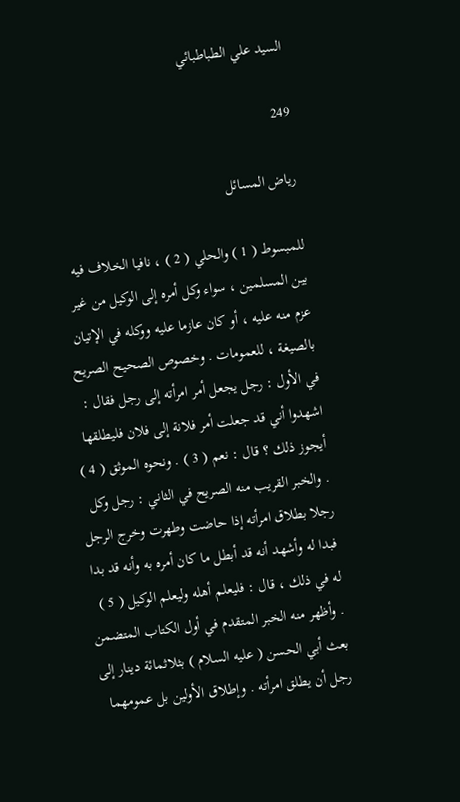السيد علي الطباطبائي

249

رياض المسائل

للمبسوط ( 1 ) والحلي ( 2 ) ، نافيا الخلاف فيه بين المسلمين ، سواء وكل أمره إلى الوكيل من غير عزم منه عليه ، أو كان عازما عليه ووكله في الإتيان بالصيغة ، للعمومات . وخصوص الصحيح الصريح في الأول : رجل يجعل أمر امرأته إلى رجل فقال : اشهدوا أني قد جعلت أمر فلانة إلى فلان فليطلقها أيجوز ذلك ؟ قال : نعم ( 3 ) . ونحوه الموثق ( 4 ) . والخبر القريب منه الصريح في الثاني : رجل وكل رجلا بطلاق امرأته إذا حاضت وطهرت وخرج الرجل فبدا له وأشهد أنه قد أبطل ما كان أمره به وأنه قد بدا له في ذلك ، قال : فليعلم أهله وليعلم الوكيل ( 5 ) . وأظهر منه الخبر المتقدم في أول الكتاب المتضمن بعث أبي الحسن ( عليه السلام ) بثلاثمائة دينار إلى رجل أن يطلق امرأته . وإطلاق الأولين بل عمومهما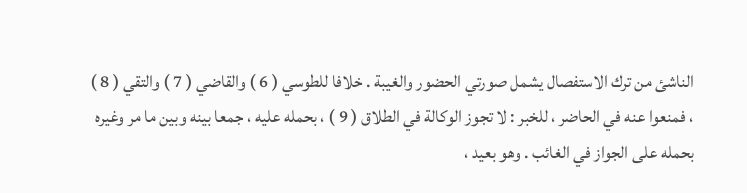الناشئ من ترك الاستفصال يشمل صورتي الحضور والغيبة . خلافا للطوسي ( 6 ) والقاضي ( 7 ) والتقي ( 8 ) ، فمنعوا عنه في الحاضر ، للخبر : لا تجوز الوكالة في الطلاق ( 9 ) ، بحمله عليه ، جمعا بينه وبين ما مر وغيره بحمله على الجواز في الغائب . وهو بعيد ،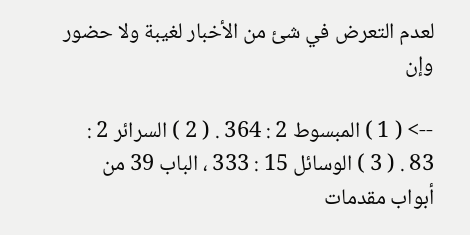لعدم التعرض في شئ من الأخبار لغيبة ولا حضور وإن

--> ( 1 ) المبسوط 2 : 364 . ( 2 ) السرائر 2 : 83 . ( 3 ) الوسائل 15 : 333 ، الباب 39 من أبواب مقدمات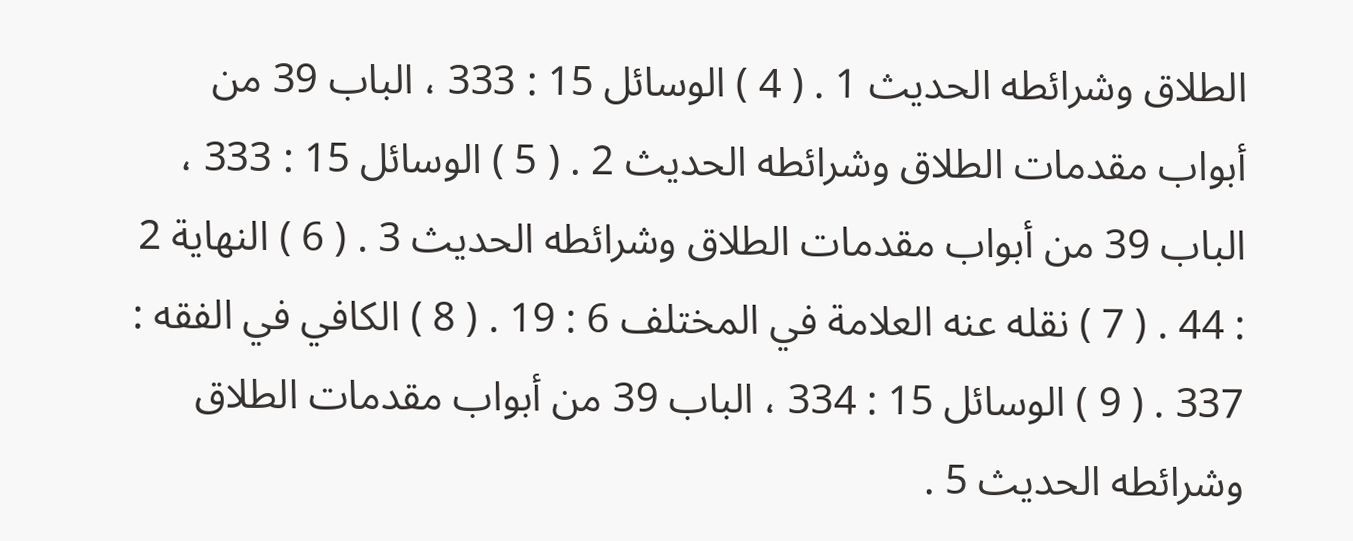الطلاق وشرائطه الحديث 1 . ( 4 ) الوسائل 15 : 333 ، الباب 39 من أبواب مقدمات الطلاق وشرائطه الحديث 2 . ( 5 ) الوسائل 15 : 333 ، الباب 39 من أبواب مقدمات الطلاق وشرائطه الحديث 3 . ( 6 ) النهاية 2 : 44 . ( 7 ) نقله عنه العلامة في المختلف 6 : 19 . ( 8 ) الكافي في الفقه : 337 . ( 9 ) الوسائل 15 : 334 ، الباب 39 من أبواب مقدمات الطلاق وشرائطه الحديث 5 .